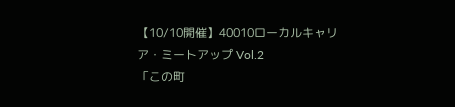【10/10開催】40010ローカルキャリア・ミートアップ Vol.2
「この町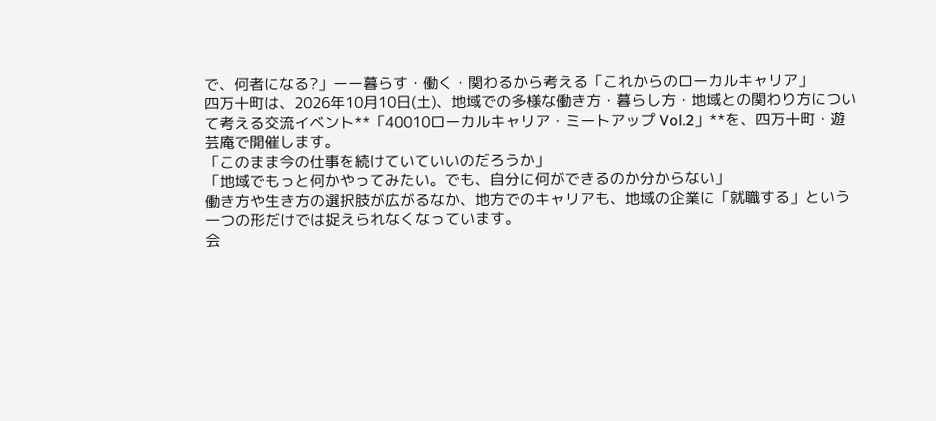で、何者になる?」ーー暮らす・働く・関わるから考える「これからのローカルキャリア」
四万十町は、2026年10月10日(土)、地域での多様な働き方・暮らし方・地域との関わり方について考える交流イベント**「40010ローカルキャリア・ミートアップ Vol.2」**を、四万十町・遊芸庵で開催します。
「このまま今の仕事を続けていていいのだろうか」
「地域でもっと何かやってみたい。でも、自分に何ができるのか分からない」
働き方や生き方の選択肢が広がるなか、地方でのキャリアも、地域の企業に「就職する」という一つの形だけでは捉えられなくなっています。
会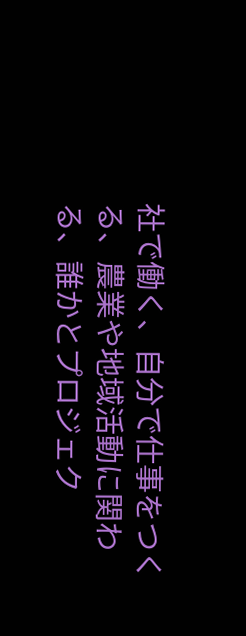社で働く、自分で仕事をつくる、農業や地域活動に関わる、誰かとプロジェク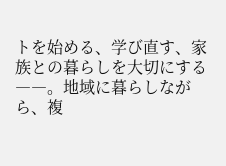トを始める、学び直す、家族との暮らしを大切にする――。地域に暮らしながら、複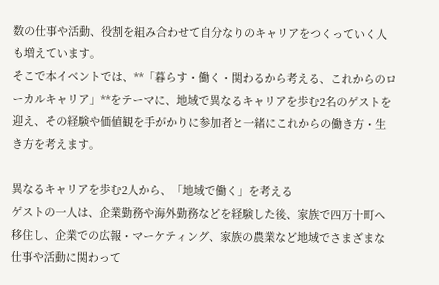数の仕事や活動、役割を組み合わせて自分なりのキャリアをつくっていく人も増えています。
そこで本イベントでは、**「暮らす・働く・関わるから考える、これからのローカルキャリア」**をテーマに、地域で異なるキャリアを歩む2名のゲストを迎え、その経験や価値観を手がかりに参加者と一緒にこれからの働き方・生き方を考えます。

異なるキャリアを歩む2人から、「地域で働く」を考える
ゲストの一人は、企業勤務や海外勤務などを経験した後、家族で四万十町へ移住し、企業での広報・マーケティング、家族の農業など地域でさまざまな仕事や活動に関わって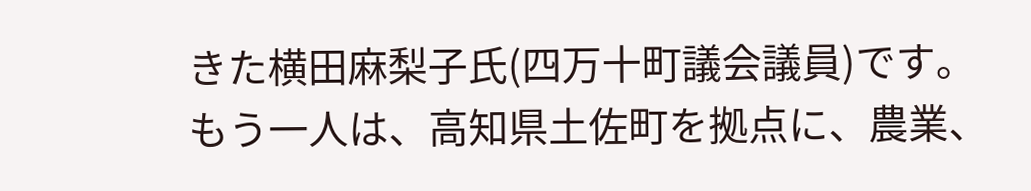きた横田麻梨子氏(四万十町議会議員)です。
もう一人は、高知県土佐町を拠点に、農業、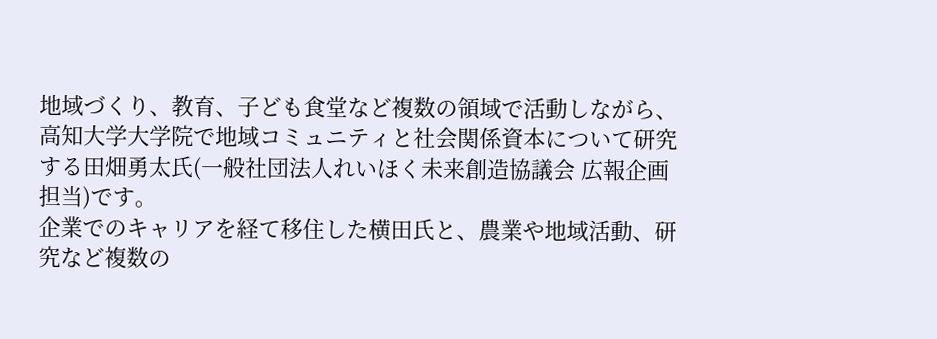地域づくり、教育、子ども食堂など複数の領域で活動しながら、高知大学大学院で地域コミュニティと社会関係資本について研究する田畑勇太氏(一般社団法人れいほく未来創造協議会 広報企画担当)です。
企業でのキャリアを経て移住した横田氏と、農業や地域活動、研究など複数の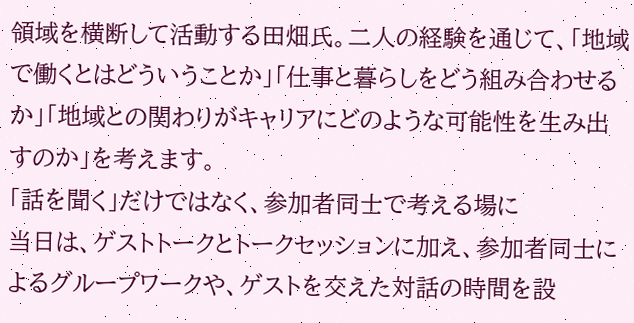領域を横断して活動する田畑氏。二人の経験を通じて、「地域で働くとはどういうことか」「仕事と暮らしをどう組み合わせるか」「地域との関わりがキャリアにどのような可能性を生み出すのか」を考えます。
「話を聞く」だけではなく、参加者同士で考える場に
当日は、ゲストトークとトークセッションに加え、参加者同士によるグループワークや、ゲストを交えた対話の時間を設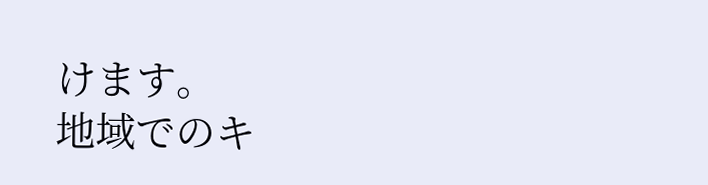けます。
地域でのキ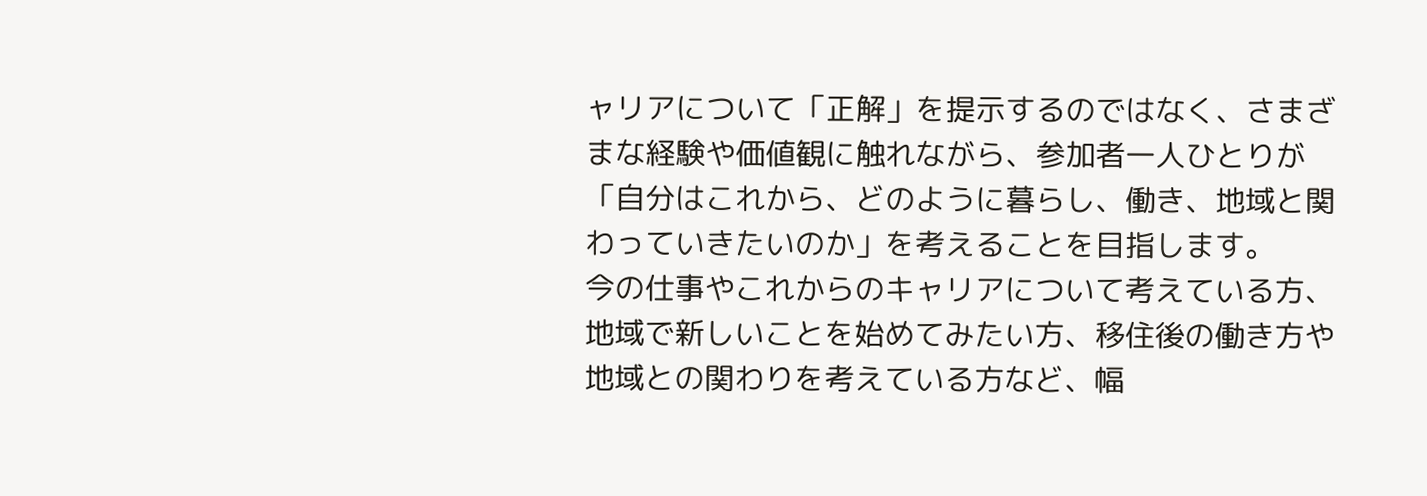ャリアについて「正解」を提示するのではなく、さまざまな経験や価値観に触れながら、参加者一人ひとりが「自分はこれから、どのように暮らし、働き、地域と関わっていきたいのか」を考えることを目指します。
今の仕事やこれからのキャリアについて考えている方、地域で新しいことを始めてみたい方、移住後の働き方や地域との関わりを考えている方など、幅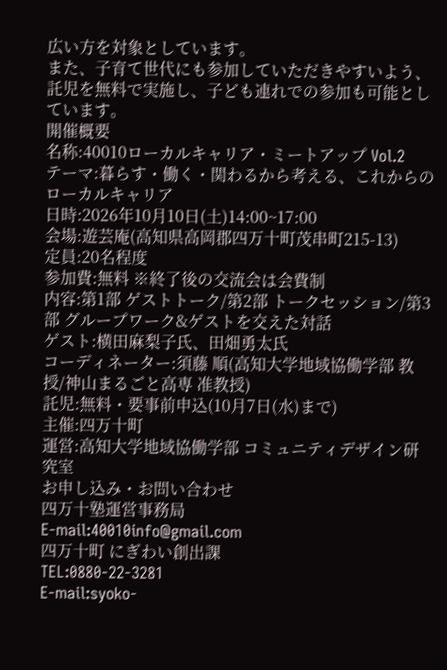広い方を対象としています。
また、子育て世代にも参加していただきやすいよう、託児を無料で実施し、子ども連れでの参加も可能としています。
開催概要
名称:40010ローカルキャリア・ミートアップ Vol.2
テーマ:暮らす・働く・関わるから考える、これからのローカルキャリア
日時:2026年10月10日(土)14:00~17:00
会場:遊芸庵(高知県高岡郡四万十町茂串町215-13)
定員:20名程度
参加費:無料 ※終了後の交流会は会費制
内容:第1部 ゲストトーク/第2部 トークセッション/第3部 グループワーク&ゲストを交えた対話
ゲスト:横田麻梨子氏、田畑勇太氏
コーディネーター:須藤 順(高知大学地域協働学部 教授/神山まるごと高専 准教授)
託児:無料・要事前申込(10月7日(水)まで)
主催:四万十町
運営:高知大学地域協働学部 コミュニティデザイン研究室
お申し込み・お問い合わせ
四万十塾運営事務局
E-mail:40010info@gmail.com
四万十町 にぎわい創出課
TEL:0880-22-3281
E-mail:syoko-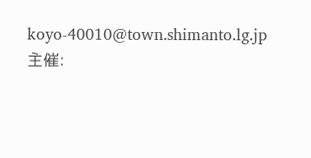koyo-40010@town.shimanto.lg.jp
主催: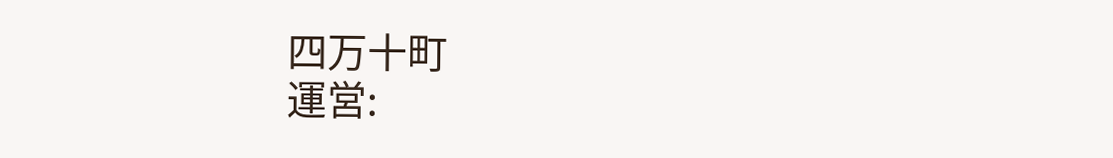四万十町
運営: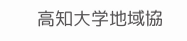高知大学地域協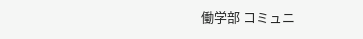働学部 コミュニ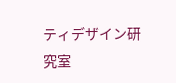ティデザイン研究室